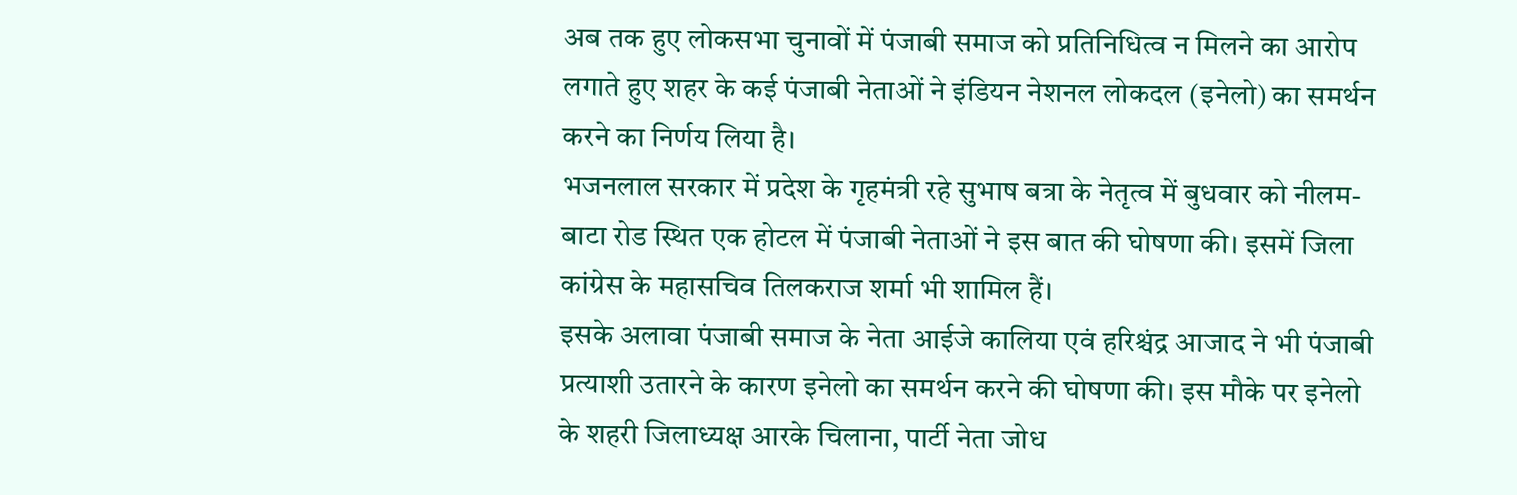अब तक हुए लोकसभा चुनावों में पंजाबी समाज को प्रतिनिधित्व न मिलने का आरोप लगाते हुए शहर के कई पंजाबी नेताओं ने इंडियन नेशनल लोकदल (इनेलो) का समर्थन करने का निर्णय लिया है।
भजनलाल सरकार में प्रदेश के गृहमंत्री रहे सुभाष बत्रा के नेतृत्व में बुधवार को नीलम-बाटा रोड स्थित एक होटल में पंजाबी नेताओं ने इस बात की घोषणा की। इसमें जिला कांग्रेस के महासचिव तिलकराज शर्मा भी शामिल हैं।
इसके अलावा पंजाबी समाज के नेता आईजे कालिया एवं हरिश्चंद्र आजाद ने भी पंजाबी प्रत्याशी उतारने के कारण इनेलो का समर्थन करने की घोषणा की। इस मौके पर इनेलो के शहरी जिलाध्यक्ष आरके चिलाना, पार्टी नेता जोध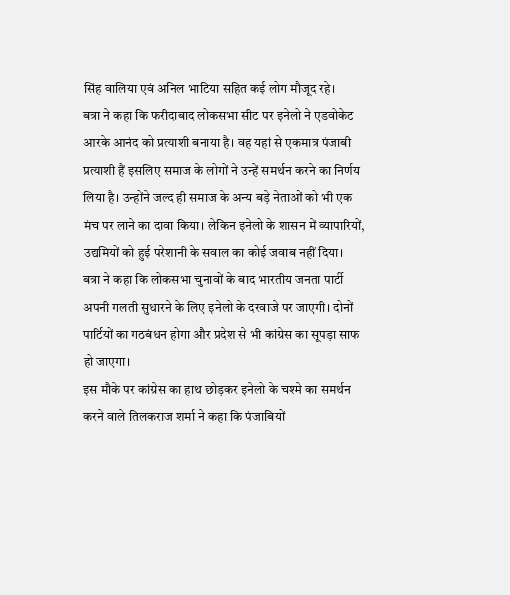सिंह वालिया एवं अनिल भाटिया सहित कई लोग मौजूद रहे।
बत्रा ने कहा कि फरीदाबाद लोकसभा सीट पर इनेलो ने एडवोकेट आरके आनंद को प्रत्याशी बनाया है। वह यहां से एकमात्र पंजाबी प्रत्याशी हैं इसलिए समाज के लोगों ने उन्हें समर्थन करने का निर्णय लिया है। उन्होंने जल्द ही समाज के अन्य बड़े नेताओं को भी एक मंच पर लाने का दावा किया। लेकिन इनेलो के शासन में व्यापारियों, उद्यमियों को हुई परेशानी के सवाल का कोई जवाब नहीं दिया।
बत्रा ने कहा कि लोकसभा चुनावों के बाद भारतीय जनता पार्टी अपनी गलती सुधारने के लिए इनेलो के दरवाजे पर जाएगी। दोनों पार्टियों का गठबंधन होगा और प्रदेश से भी कांग्रेस का सूपड़ा साफ हो जाएगा।
इस मौके पर कांग्रेस का हाथ छोड़कर इनेलो के चश्मे का समर्थन करने वाले तिलकराज शर्मा ने कहा कि पंजाबियों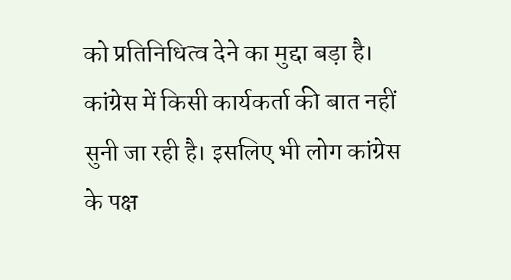को प्रतिनिधित्व देने का मुद्दा बड़ा है। कांग्रेस में किसी कार्यकर्ता की बात नहीं सुनी जा रही है। इसलिए भी लोग कांग्रेस के पक्ष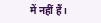में नहीं हैं।